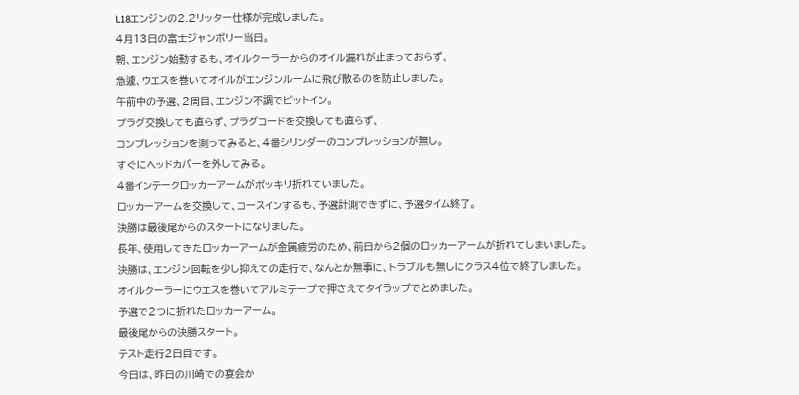L18エンジンの2.2リッター仕様が完成しました。
4月13日の富士ジャンボリー当日。
朝、エンジン始動するも、オイルクーラーからのオイル漏れが止まっておらず、
急遽、ウエスを巻いてオイルがエンジンルームに飛び散るのを防止しました。
午前中の予選、2周目、エンジン不調でピットイン。
プラグ交換しても直らず、プラグコードを交換しても直らず、
コンプレッションを測ってみると、4番シリンダーのコンプレッションが無し。
すぐにヘッドカバーを外してみる。
4番インテークロッカーアームがポッキリ折れていました。
ロッカーアームを交換して、コースインするも、予選計測できずに、予選タイム終了。
決勝は最後尾からのスタートになりました。
長年、使用してきたロッカーアームが金属疲労のため、前日から2個のロッカーアームが折れてしまいました。
決勝は、エンジン回転を少し抑えての走行で、なんとか無事に、トラブルも無しにクラス4位で終了しました。
オイルクーラーにウエスを巻いてアルミテープで押さえてタイラップでとめました。
予選で2つに折れたロッカーアーム。
最後尾からの決勝スタート。
テスト走行2日目です。
今日は、昨日の川崎での宴会か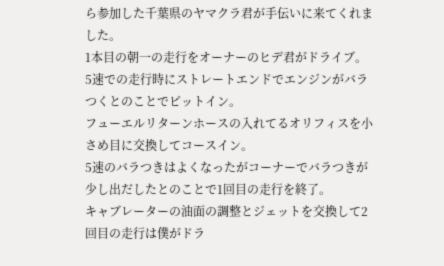ら参加した千葉県のヤマクラ君が手伝いに来てくれました。
1本目の朝一の走行をオーナーのヒデ君がドライブ。
5速での走行時にストレートエンドでエンジンがバラつくとのことでピットイン。
フューエルリターンホースの入れてるオリフィスを小さめ目に交換してコースイン。
5速のバラつきはよくなったがコーナーでバラつきが少し出だしたとのことで1回目の走行を終了。
キャブレーターの油面の調整とジェットを交換して2回目の走行は僕がドラ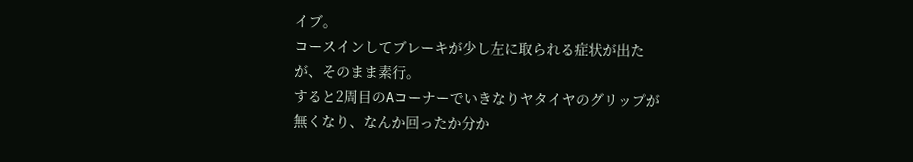イブ。
コースインしてブレーキが少し左に取られる症状が出たが、そのまま素行。
すると2周目のAコーナーでいきなりヤタイヤのグリップが無くなり、なんか回ったか分か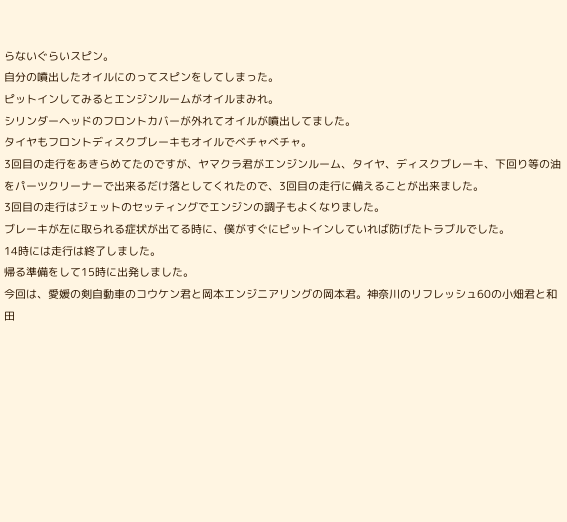らないぐらいスピン。
自分の噴出したオイルにのってスピンをしてしまった。
ピットインしてみるとエンジンルームがオイルまみれ。
シリンダーヘッドのフロントカバーが外れてオイルが噴出してました。
タイヤもフロントディスクブレーキもオイルでべチャべチャ。
3回目の走行をあきらめてたのですが、ヤマクラ君がエンジンルーム、タイヤ、ディスクブレーキ、下回り等の油をパーツクリーナーで出来るだけ落としてくれたので、3回目の走行に備えることが出来ました。
3回目の走行はジェットのセッティングでエンジンの調子もよくなりました。
ブレーキが左に取られる症状が出てる時に、僕がすぐにピットインしていれば防げたトラブルでした。
14時には走行は終了しました。
帰る準備をして15時に出発しました。
今回は、愛媛の剣自動車のコウケン君と岡本エンジニアリングの岡本君。神奈川のリフレッシュ60の小畑君と和田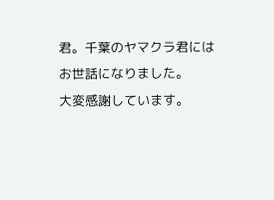君。千葉のヤマクラ君にはお世話になりました。
大変感謝しています。